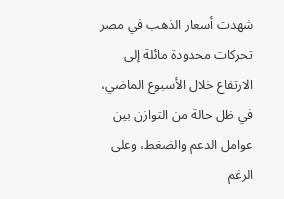شهدت أسعار الذهب في مصر تحركات محدودة مائلة إلى الارتفاع خلال الأسبوع الماضي، في ظل حالة من التوازن بين عوامل الدعم والضغط، وعلى الرغم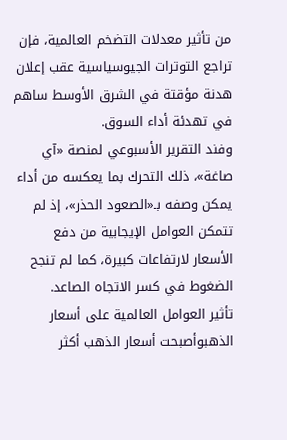من تأثير معدلات التضخم العالمية، فإن تراجع التوترات الجيوسياسية عقب إعلان هدنة مؤقتة في الشرق الأوسط ساهم في تهدئة أداء السوق.
وفند التقرير الأسبوعي لمنصة «آي صاغة»، ذلك التحرك بما يعكسه من أداء يمكن وصفه بـ«الصعود الحذر»، إذ لم تتمكن العوامل الإيجابية من دفع الأسعار لارتفاعات كبيرة، كما لم تنجح الضغوط في كسر الاتجاه الصاعد.
تأثير العوامل العالمية على أسعار الذهبوأصبحت أسعار الذهب أكثر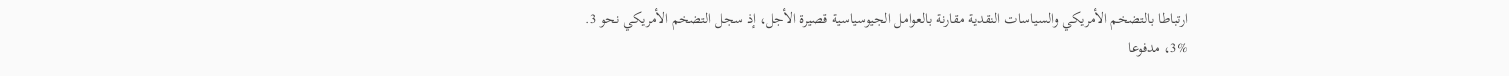ارتباطا بالتضخم الأمريكي والسياسات النقدية مقارنة بالعوامل الجيوسياسية قصيرة الأجل، إذ سجل التضخم الأمريكي نحو 3.
3%، مدفوعا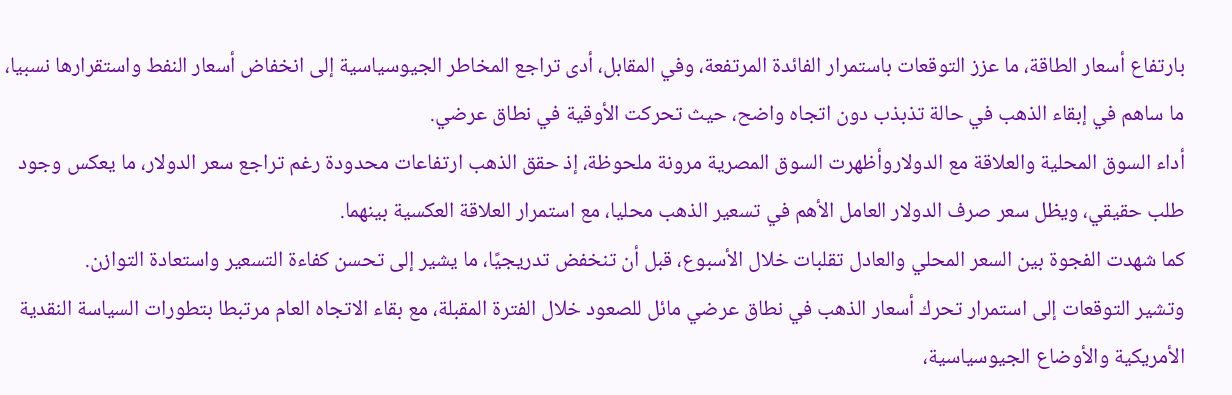بارتفاع أسعار الطاقة، ما عزز التوقعات باستمرار الفائدة المرتفعة، وفي المقابل، أدى تراجع المخاطر الجيوسياسية إلى انخفاض أسعار النفط واستقرارها نسبيا، ما ساهم في إبقاء الذهب في حالة تذبذب دون اتجاه واضح، حيث تحركت الأوقية في نطاق عرضي.
أداء السوق المحلية والعلاقة مع الدولاروأظهرت السوق المصرية مرونة ملحوظة، إذ حقق الذهب ارتفاعات محدودة رغم تراجع سعر الدولار، ما يعكس وجود طلب حقيقي، ويظل سعر صرف الدولار العامل الأهم في تسعير الذهب محليا، مع استمرار العلاقة العكسية بينهما.
كما شهدت الفجوة بين السعر المحلي والعادل تقلبات خلال الأسبوع، قبل أن تنخفض تدريجيًا، ما يشير إلى تحسن كفاءة التسعير واستعادة التوازن.
وتشير التوقعات إلى استمرار تحرك أسعار الذهب في نطاق عرضي مائل للصعود خلال الفترة المقبلة، مع بقاء الاتجاه العام مرتبطا بتطورات السياسة النقدية الأمريكية والأوضاع الجيوسياسية،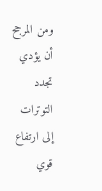ومن المرجح أن يؤدي تجدد التوترات إلى ارتفاع قوي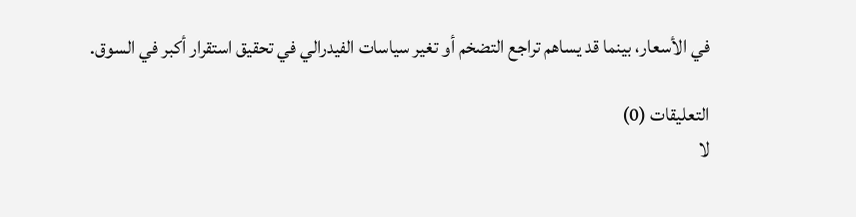في الأسعار، بينما قد يساهم تراجع التضخم أو تغير سياسات الفيدرالي في تحقيق استقرار أكبر في السوق.

التعليقات (0)
لا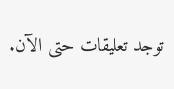توجد تعليقات حتى الآن.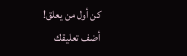كن أول من يعلق!
أضف تعليقك